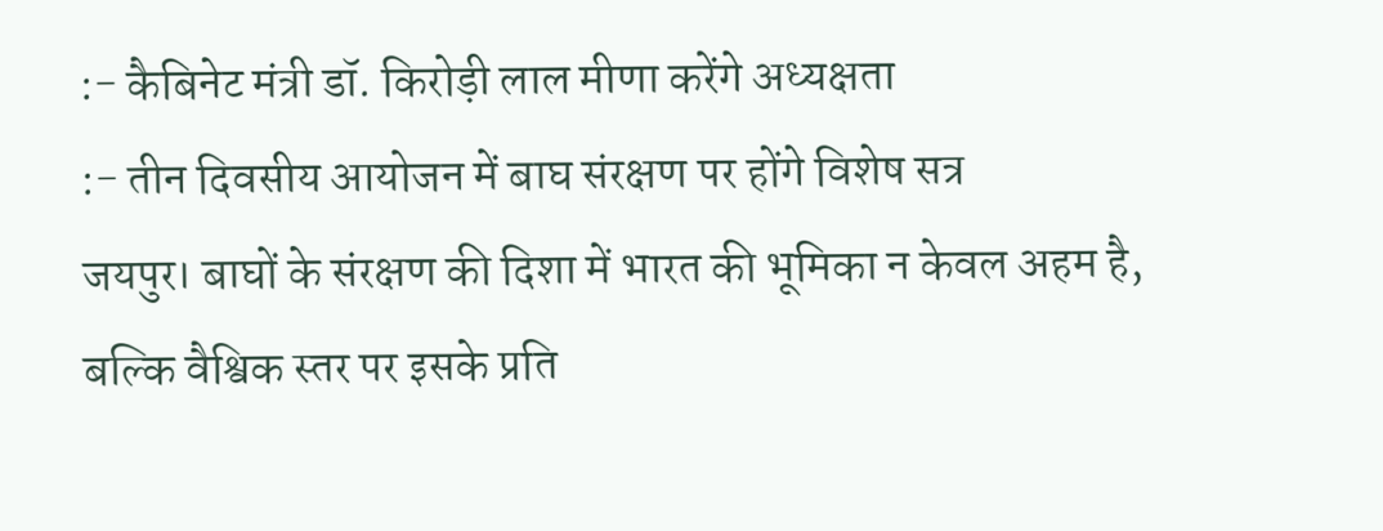:- कैबिनेट मंत्री डॉ. किरोड़ी लाल मीणा करेंगे अध्यक्षता
:- तीन दिवसीय आयोजन में बाघ संरक्षण पर होंगे विशेष सत्र
जयपुर। बाघों के संरक्षण की दिशा में भारत की भूमिका न केवल अहम है, बल्कि वैश्विक स्तर पर इसके प्रति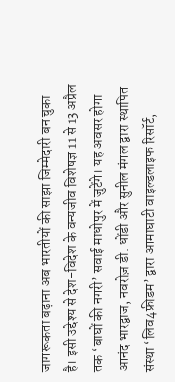जागरूकता बढ़ाना अब भारतीयों की साझा जिम्मेदारी बन चुका है। इसी उद्देश्य से देश-विदेश के वन्यजीव विशेषज्ञ 11 से 13 अप्रैल तक ‘बाघों की नगरी’ सवाई माधोपुर में जुटेंगे। यह अवसर होगा आनंद भारद्वाज, नवरोज़ डी. धोंडी और सुनील मंगल द्वारा स्थापित संस्था ‘लिव4फ्रीडम’ द्वारा आमाघाटी वाइल्डलाइफ रिसॉर्ट,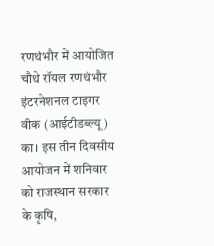रणथंभौर में आयोजित चौथे रॉयल रणथंभौर इंटरनेशनल टाइगर वीक (आईटीडब्ल्यू) का। इस तीन दिवसीय आयोजन में शनिवार को राजस्थान सरकार के कृषि,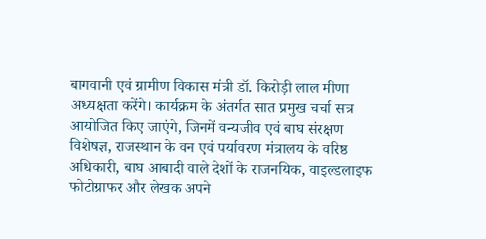बागवानी एवं ग्रामीण विकास मंत्री डॉ. किरोड़ी लाल मीणा अध्यक्षता करेंगे। कार्यक्रम के अंतर्गत सात प्रमुख चर्चा सत्र आयोजित किए जाएंगे, जिनमें वन्यजीव एवं बाघ संरक्षण विशेषज्ञ, राजस्थान के वन एवं पर्यावरण मंत्रालय के वरिष्ठ अधिकारी, बाघ आबादी वाले देशों के राजनयिक, वाइल्डलाइफ फोटोग्राफर और लेखक अपने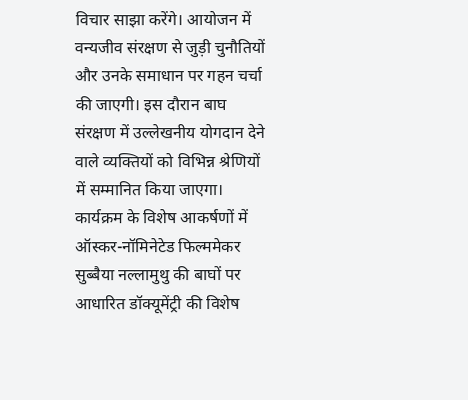विचार साझा करेंगे। आयोजन में वन्यजीव संरक्षण से जुड़ी चुनौतियों और उनके समाधान पर गहन चर्चा की जाएगी। इस दौरान बाघ संरक्षण में उल्लेखनीय योगदान देने वाले व्यक्तियों को विभिन्न श्रेणियों में सम्मानित किया जाएगा। कार्यक्रम के विशेष आकर्षणों में ऑस्कर-नॉमिनेटेड फिल्ममेकर सुब्बैया नल्लामुथु की बाघों पर आधारित डॉक्यूमेंट्री की विशेष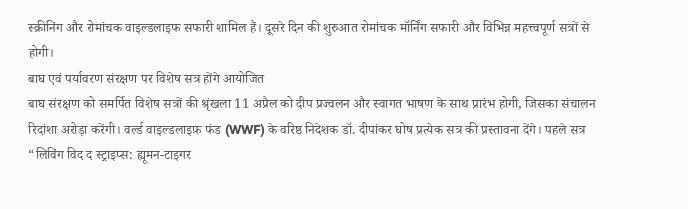स्क्रीनिंग और रोमांचक वाइल्डलाइफ सफारी शामिल हैं। दूसरे दिन की शुरुआत रोमांचक मॉर्निंग सफारी और विभिन्न महत्त्वपूर्ण सत्रों से होगी।
बाघ एवं पर्यावरण संरक्षण पर विशेष सत्र होंगे आयोजित
बाघ संरक्षण को समर्पित विशेष सत्रों की श्रृंखला 11 अप्रैल को दीप प्रज्वलन और स्वागत भाषण के साथ प्रारंभ होगी, जिसका संचालन रिदांशा अरोड़ा करेंगी। वर्ल्ड वाइल्डलाइफ़ फंड (WWF) के वरिष्ठ निदेशक डॉ. दीपांकर घोष प्रत्येक सत्र की प्रस्तावना देंगे। पहले सत्र “लिविंग विद द स्ट्राइप्स: ह्यूमन-टाइगर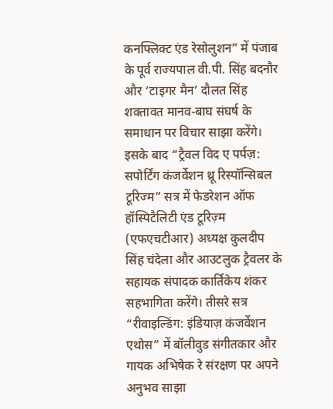कनफ्लिक्ट एंड रेसोलुशन” में पंजाब के पूर्व राज्यपाल वी.पी. सिंह बदनौर और ‘टाइगर मैन’ दौलत सिंह शक्तावत मानव-बाघ संघर्ष के समाधान पर विचार साझा करेंगे। इसके बाद “ट्रैवल विद ए पर्पज़: सपोर्टिंग कंजर्वेशन थ्रू रिस्पॉन्सिबल टूरिज्म” सत्र में फेडरेशन ऑफ हॉस्पिटैलिटी एंड टूरिज़्म (एफएचटीआर) अध्यक्ष कुलदीप सिंह चंदेला और आउटलुक ट्रैवलर के सहायक संपादक कार्तिकेय शंकर सहभागिता करेंगे। तीसरे सत्र “रीवाइल्डिंग: इंडियाज़ कंजर्वेशन एथोस” में बॉलीवुड संगीतकार और गायक अभिषेक रे संरक्षण पर अपने अनुभव साझा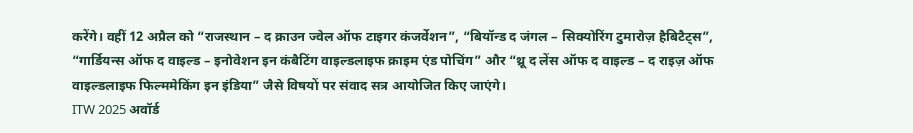करेंगे। वहीं 12 अप्रैल को “राजस्थान – द क्राउन ज्वेल ऑफ टाइगर कंजर्वेशन”, “बियॉन्ड द जंगल – सिक्योरिंग टुमारोज़ हैबिटैट्स”, “गार्डियन्स ऑफ द वाइल्ड – इनोवेशन इन कंबैटिंग वाइल्डलाइफ क्राइम एंड पोचिंग” और “थ्रू द लेंस ऑफ द वाइल्ड – द राइज़ ऑफ वाइल्डलाइफ फिल्ममेकिंग इन इंडिया” जैसे विषयों पर संवाद सत्र आयोजित किए जाएंगे।
ITW 2025 अवॉर्ड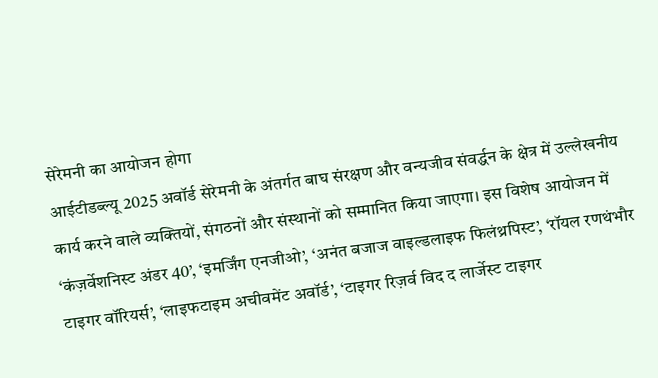सेरेमनी का आयोजन होगा
आईटीडब्ल्यू 2025 अवॉर्ड सेरेमनी के अंतर्गत बाघ संरक्षण और वन्यजीव संवर्द्धन के क्षेत्र में उल्लेखनीय कार्य करने वाले व्यक्तियों, संगठनों और संस्थानों को सम्मानित किया जाएगा। इस विशेष आयोजन में ‘कंज़र्वेशनिस्ट अंडर 40’, ‘इमर्जिंग एनजीओ’, ‘अनंत बजाज वाइल्डलाइफ फिलंथ्रपिस्ट’, ‘रॉयल रणथंभौर टाइगर वॉरियर्स’, ‘लाइफटाइम अचीवमेंट अवॉर्ड’, ‘टाइगर रिज़र्व विद द लार्जेस्ट टाइगर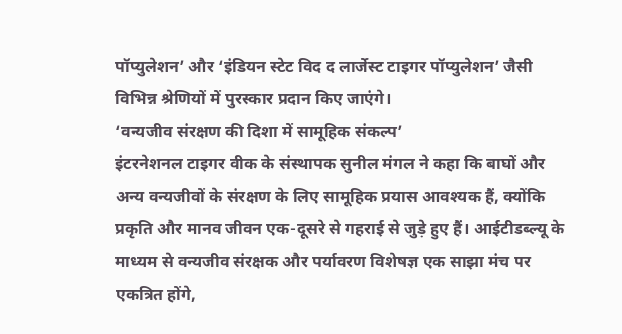पॉप्युलेशन’ और ‘इंडियन स्टेट विद द लार्जेस्ट टाइगर पॉप्युलेशन’ जैसी विभिन्न श्रेणियों में पुरस्कार प्रदान किए जाएंगे।
‘वन्यजीव संरक्षण की दिशा में सामूहिक संकल्प’
इंटरनेशनल टाइगर वीक के संस्थापक सुनील मंगल ने कहा कि बाघों और अन्य वन्यजीवों के संरक्षण के लिए सामूहिक प्रयास आवश्यक हैं, क्योंकि प्रकृति और मानव जीवन एक-दूसरे से गहराई से जुड़े हुए हैं। आईटीडब्ल्यू के माध्यम से वन्यजीव संरक्षक और पर्यावरण विशेषज्ञ एक साझा मंच पर एकत्रित होंगे,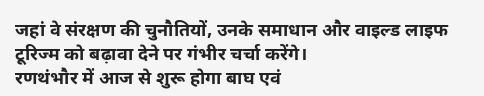जहां वे संरक्षण की चुनौतियों, उनके समाधान और वाइल्ड लाइफ टूरिज्म को बढ़ावा देने पर गंभीर चर्चा करेंगे।
रणथंभौर में आज से शुरू होगा बाघ एवं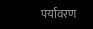पर्यावरण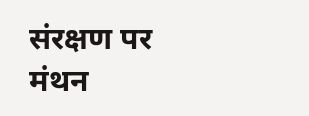संरक्षण पर मंथन